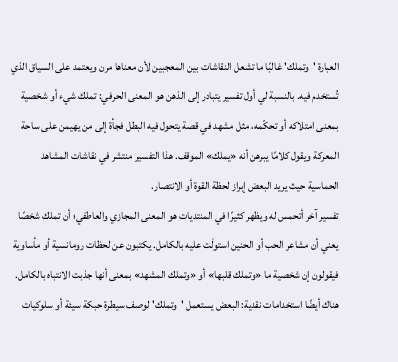العبارة 'وتملك' غالبًا ما تشعل النقاشات بين المعجبين لأن معناها مرن ويعتمد على السياق الذي تُستخدم فيه. بالنسبة لي أول تفسير يتبادر إلى الذهن هو المعنى الحرفي: تملك شيء أو شخصية بمعنى امتلاكه أو تحكّمه، مثل مشهد في قصة يتحول فيه البطل فجأة إلى من يهيمن على ساحة المعركة ويقول كلامًا يبرهن أنه «يملك» الموقف. هذا التفسير منتشر في نقاشات المشاهد الحماسية حيث يريد البعض إبراز لحظة القوة أو الانتصار.
تفسير آخر أتحمس له ويظهر كثيرًا في المنتديات هو المعنى المجازي والعاطفي؛ أن تملك شخصًا يعني أن مشاعر الحب أو الحنين استولَت عليه بالكامل. يكتبون عن لحظات رومانسية أو مأساوية فيقولون إن شخصية ما «وتملك قلبها» أو «وتملك المشهد» بمعنى أنها جذبت الانتباه بالكامل. هناك أيضًا استخدامات نقدية: البعض يستعمل 'وتملك' لوصف سيطرة حبكة سيئة أو سلوكيات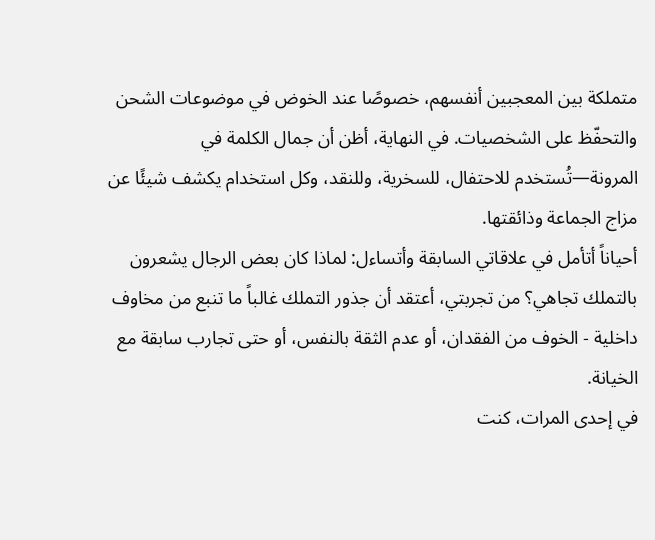متملكة بين المعجبين أنفسهم، خصوصًا عند الخوض في موضوعات الشحن والتحفّظ على الشخصيات. في النهاية، أظن أن جمال الكلمة في المرونة—تُستخدم للاحتفال، للسخرية، وللنقد، وكل استخدام يكشف شيئًا عن مزاج الجماعة وذائقتها.
أحياناً أتأمل في علاقاتي السابقة وأتساءل: لماذا كان بعض الرجال يشعرون بالتملك تجاهي؟ من تجربتي، أعتقد أن جذور التملك غالباً ما تنبع من مخاوف داخلية - الخوف من الفقدان، أو عدم الثقة بالنفس، أو حتى تجارب سابقة مع الخيانة.
في إحدى المرات، كنت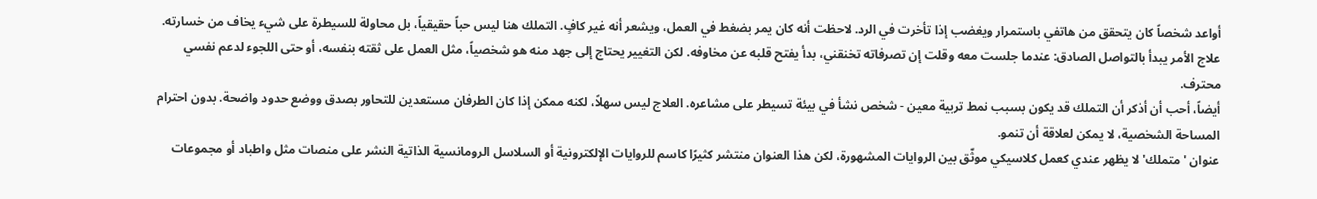أواعد شخصاً كان يتحقق من هاتفي باستمرار ويغضب إذا تأخرت في الرد. لاحظت أنه كان يمر بضغط في العمل، ويشعر أنه غير كافٍ. التملك هنا ليس حباً حقيقياً، بل محاولة للسيطرة على شيء يخاف من خسارته. علاج الأمر يبدأ بالتواصل الصادق: عندما جلست معه وقلت إن تصرفاته تخنقني، بدأ يفتح قلبه عن مخاوفه. لكن التغيير يحتاج إلى جهد منه هو شخصياً، مثل العمل على ثقته بنفسه، أو حتى اللجوء لدعم نفسي محترف.
أيضاً، أحب أن أذكر أن التملك قد يكون بسبب نمط تربية معين - شخص نشأ في بيئة تسيطر على مشاعره. العلاج ليس سهلاً، لكنه ممكن إذا كان الطرفان مستعدين للتحاور بصدق ووضع حدود واضحة. بدون احترام المساحة الشخصية، لا يمكن لعلاقة أن تنمو.
عنوان 'متملك' لا يظهر عندي كعمل كلاسيكي موثّق بين الروايات المشهورة، لكن هذا العنوان منتشر كثيرًا كاسم للروايات الإلكترونية أو السلاسل الرومانسية الذاتية النشر على منصات مثل واطباد أو مجموعات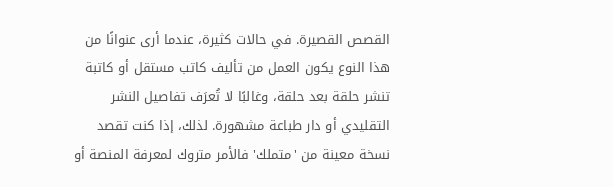القصص القصيرة. في حالات كثيرة، عندما أرى عنوانًا من هذا النوع يكون العمل من تأليف كاتب مستقل أو كاتبة تنشر حلقة بعد حلقة، وغالبًا لا تُعرَف تفاصيل النشر التقليدي أو دار طباعة مشهورة. لذلك، إذا كنت تقصد نسخة معينة من 'متملك' فالأمر متروك لمعرفة المنصة أو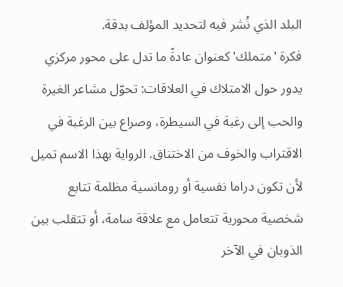البلد الذي نُشر فيه لتحديد المؤلف بدقة.
فكرة 'متملك' كعنوان عادةً ما تدل على محور مركزي يدور حول الامتلاك في العلاقات: تحوّل مشاعر الغيرة والحب إلى رغبة في السيطرة، وصراع بين الرغبة في الاقتراب والخوف من الاختناق. الرواية بهذا الاسم تميل لأن تكون دراما نفسية أو رومانسية مظلمة تتابع شخصية محورية تتعامل مع علاقة سامة، أو تتقلب بين الذوبان في الآخر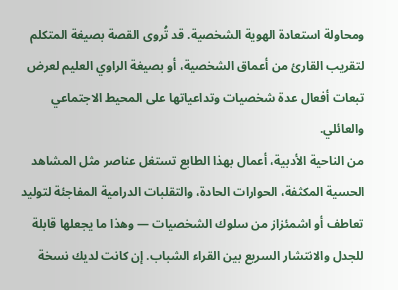ومحاولة استعادة الهوية الشخصية. قد تُروى القصة بصيغة المتكلم لتقريب القارئ من أعماق الشخصية، أو بصيغة الراوي العليم لعرض تبعات أفعال عدة شخصيات وتداعياتها على المحيط الاجتماعي والعائلي.
من الناحية الأدبية، أعمال بهذا الطابع تستغل عناصر مثل المشاهد الحسية المكثفة، الحوارات الحادة، والتقلبات الدرامية المفاجئة لتوليد تعاطف أو اشمئزاز من سلوك الشخصيات — وهذا ما يجعلها قابلة للجدل والانتشار السريع بين القراء الشباب. إن كانت لديك نسخة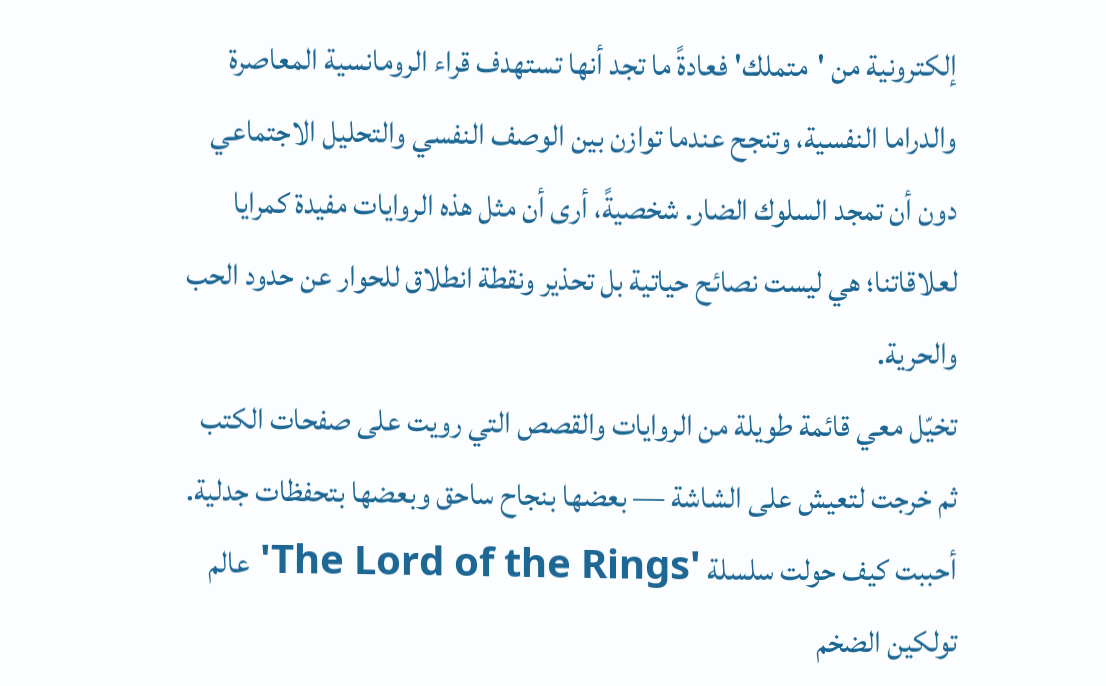إلكترونية من 'متملك' فعادةً ما تجد أنها تستهدف قراء الرومانسية المعاصرة والدراما النفسية، وتنجح عندما توازن بين الوصف النفسي والتحليل الاجتماعي دون أن تمجد السلوك الضار. شخصيةً، أرى أن مثل هذه الروايات مفيدة كمرايا لعلاقاتنا؛ هي ليست نصائح حياتية بل تحذير ونقطة انطلاق للحوار عن حدود الحب والحرية.
تخيّل معي قائمة طويلة من الروايات والقصص التي رويت على صفحات الكتب ثم خرجت لتعيش على الشاشة — بعضها بنجاح ساحق وبعضها بتحفظات جدلية. أحببت كيف حولت سلسلة 'The Lord of the Rings' عالم تولكين الضخم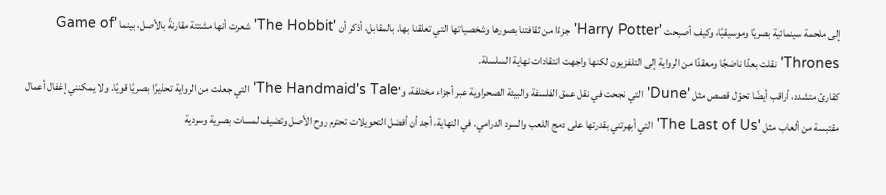إلى ملحمة سينمائية بصريًا وموسيقيًا، وكيف أصبحت 'Harry Potter' جزءًا من ثقافتنا بصورها وشخصياتها التي تعلقنا بها. بالمقابل، أذكر أن 'The Hobbit' شعرت أنها مشتتة مقارنةً بالأصل، بينما 'Game of Thrones' نقلت بعدًا ناضجًا ومعقدًا من الرواية إلى التلفزيون لكنها واجهت انتقادات نهاية السلسلة.
كقارئ متشدد، أراقب أيضًا تحوّل قصص مثل 'Dune' التي نجحت في نقل عمق الفلسفة والبيئة الصحراوية عبر أجزاء مختلفة، و'The Handmaid's Tale' التي جعلت من الرواية تحذيرًا بصريًا قويًا. ولا يمكنني إغفال أعمال مقتبسة من ألعاب مثل 'The Last of Us' التي أبهرتني بقدرتها على دمج اللعب والسرد الدرامي. في النهاية، أجد أن أفضل التحويلات تحترم روح الأصل وتضيف لمسات بصرية وسردية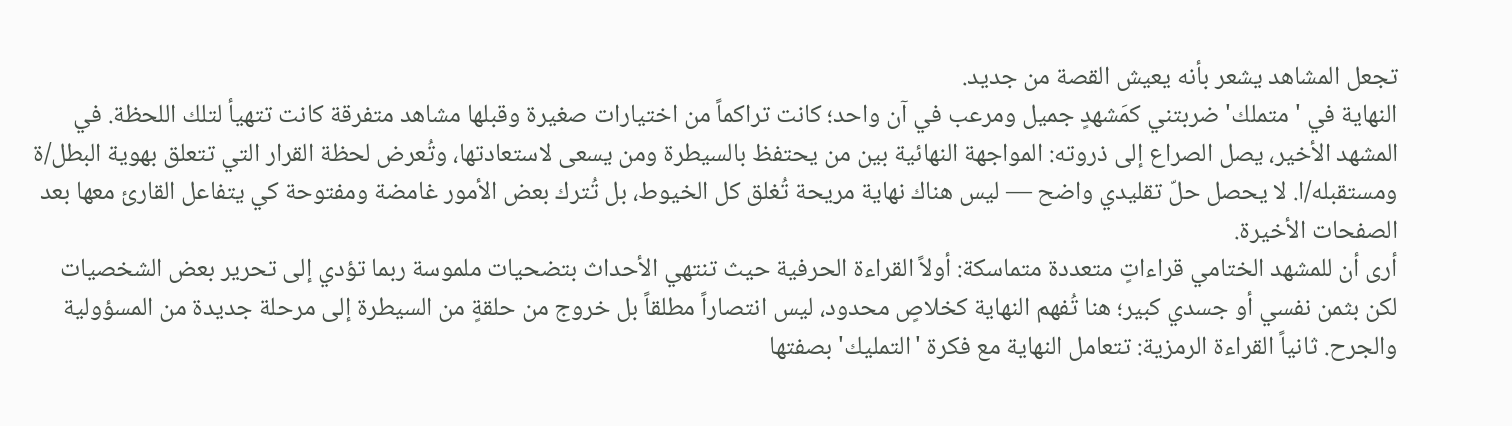تجعل المشاهد يشعر بأنه يعيش القصة من جديد.
النهاية في 'متملك' ضربتني كمَشهدٍ جميل ومرعب في آن واحد؛ كانت تراكماً من اختيارات صغيرة وقبلها مشاهد متفرقة كانت تتهيأ لتلك اللحظة. في المشهد الأخير، يصل الصراع إلى ذروته: المواجهة النهائية بين من يحتفظ بالسيطرة ومن يسعى لاستعادتها، وتُعرض لحظة القرار التي تتعلق بهوية البطل/ة ومستقبله/ا. لا يحصل حلّ تقليدي واضح — ليس هناك نهاية مريحة تُغلق كل الخيوط، بل تُترك بعض الأمور غامضة ومفتوحة كي يتفاعل القارئ معها بعد الصفحات الأخيرة.
أرى أن للمشهد الختامي قراءاتٍ متعددة متماسكة: أولاً القراءة الحرفية حيث تنتهي الأحداث بتضحيات ملموسة ربما تؤدي إلى تحرير بعض الشخصيات لكن بثمن نفسي أو جسدي كبير؛ هنا تُفهم النهاية كخلاصٍ محدود، ليس انتصاراً مطلقاً بل خروج من حلقةٍ من السيطرة إلى مرحلة جديدة من المسؤولية والجرح. ثانياً القراءة الرمزية: تتعامل النهاية مع فكرة 'التمليك' بصفتها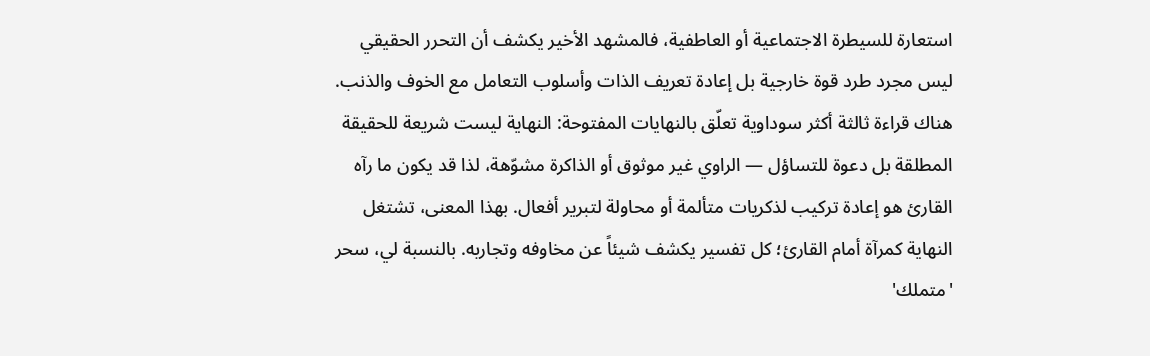استعارة للسيطرة الاجتماعية أو العاطفية، فالمشهد الأخير يكشف أن التحرر الحقيقي ليس مجرد طرد قوة خارجية بل إعادة تعريف الذات وأسلوب التعامل مع الخوف والذنب.
هناك قراءة ثالثة أكثر سوداوية تعلّق بالنهايات المفتوحة: النهاية ليست شريعة للحقيقة المطلقة بل دعوة للتساؤل — الراوي غير موثوق أو الذاكرة مشوّهة، لذا قد يكون ما رآه القارئ هو إعادة تركيب لذكريات متألمة أو محاولة لتبرير أفعال. بهذا المعنى، تشتغل النهاية كمرآة أمام القارئ؛ كل تفسير يكشف شيئاً عن مخاوفه وتجاربه. بالنسبة لي، سحر 'متملك'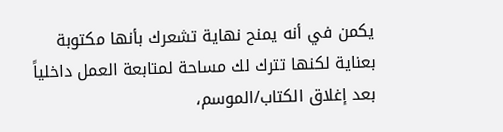يكمن في أنه يمنح نهاية تشعرك بأنها مكتوبة بعناية لكنها تترك لك مساحة لمتابعة العمل داخلياً بعد إغلاق الكتاب/الموسم،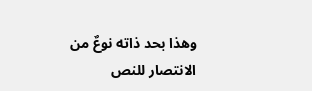وهذا بحد ذاته نوعٌ من الانتصار للنص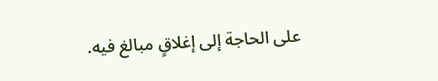على الحاجة إلى إغلاقٍ مبالغ فيه.